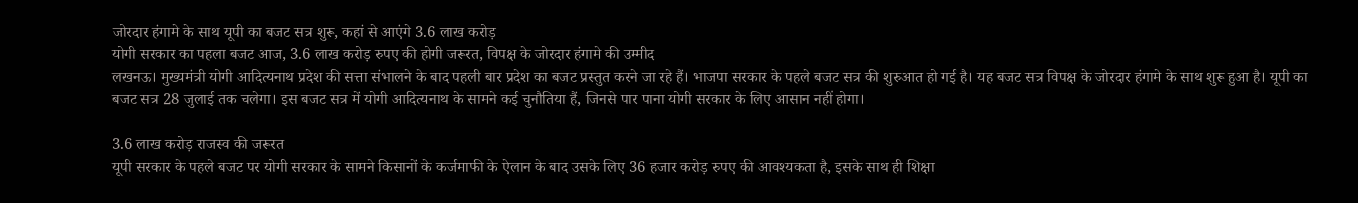जोरदार हंगामे के साथ यूपी का बजट सत्र शुरू, कहां से आएंगे 3.6 लाख करोड़
योगी सरकार का पहला बजट आज, 3.6 लाख करोड़ रुपए की होगी जरूरत, विपक्ष के जोरदार हंगामे की उम्मीद
लखनऊ। मुख्यमंत्री योगी आदित्यनाथ प्रदेश की सत्ता संभालने के बाद पहली बार प्रदेश का बजट प्रस्तुत करने जा रहे हैं। भाजपा सरकार के पहले बजट सत्र की शुरुआत हो गई है। यह बजट सत्र विपक्ष के जोरदार हंगामे के साथ शुरू हुआ है। यूपी का बजट सत्र 28 जुलाई तक चलेगा। इस बजट सत्र में योगी आदित्यनाथ के सामने कई चुनौतिया हैं, जिनसे पार पाना योगी सरकार के लिए आसान नहीं होगा।

3.6 लाख करोड़ राजस्व की जरूरत
यूपी सरकार के पहले बजट पर योगी सरकार के सामने किसानों के कर्जमाफी के ऐलान के बाद उसके लिए 36 हजार करोड़ रुपए की आवश्यकता है, इसके साथ ही शिक्षा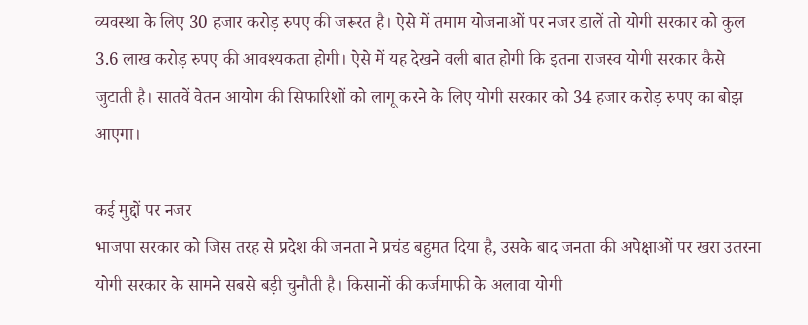व्यवस्था के लिए 30 हजार करोड़ रुपए की जरूरत है। ऐसे में तमाम योजनाओं पर नजर डालें तो योगी सरकार को कुल 3.6 लाख करोड़ रुपए की आवश्यकता होगी। ऐसे में यह देखने वली बात होगी कि इतना राजस्व योगी सरकार कैसे जुटाती है। सातवें वेतन आयोग की सिफारिशों को लागू करने के लिए योगी सरकार को 34 हजार करोड़ रुपए का बोझ आएगा।

कई मुद्दों पर नजर
भाजपा सरकार को जिस तरह से प्रदेश की जनता ने प्रचंड बहुमत दिया है, उसके बाद जनता की अपेक्षाओं पर खरा उतरना योगी सरकार के सामने सबसे बड़ी चुनौती है। किसानों की कर्जमाफी के अलावा योगी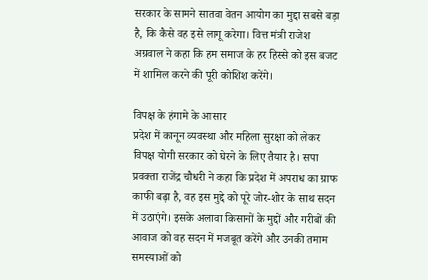सरकार के सामने सातवा वेतन आयोग का मुद्दा सबसे बड़ा है, कि कैसे वह इसे लागू करेगा। वित्त मंत्री राजेश अग्रवाल ने कहा कि हम समाज के हर हिस्से को इस बजट में शामिल करने की पूरी कोशिश करेंगे।

विपक्ष के हंगामे के आसार
प्रदेश में कानून व्यवस्था और महिला सुरक्षा को लेकर विपक्ष योगी सरकार को घेरने के लिए तैयार है। सपा प्रवक्ता राजेंद्र चौधरी ने कहा कि प्रदेश में अपराध का ग्राफ काफी बढ़ा है, वह इस मुद्दे को पूरे जोर-शोर के साथ सदन में उठाएंगे। इसके अलावा किसानों के मुद्दों और गरीबों की आवाज को वह सदन में मजबूत करेंगे और उनकी तमाम समस्याओं को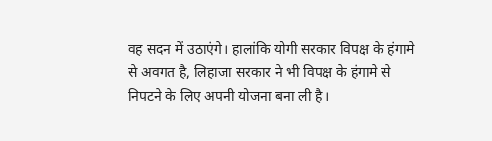वह सदन में उठाएंगे। हालांकि योगी सरकार विपक्ष के हंगामे से अवगत है, लिहाजा सरकार ने भी विपक्ष के हंगामे से निपटने के लिए अपनी योजना बना ली है।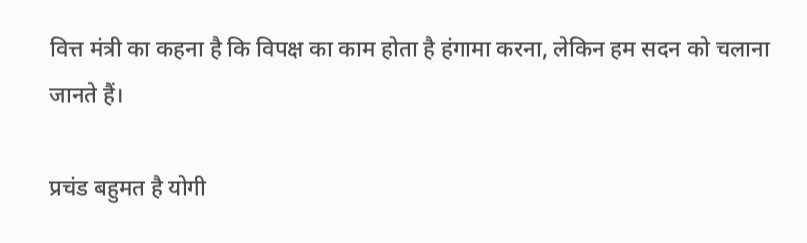वित्त मंत्री का कहना है कि विपक्ष का काम होता है हंगामा करना, लेकिन हम सदन को चलाना जानते हैं।

प्रचंड बहुमत है योगी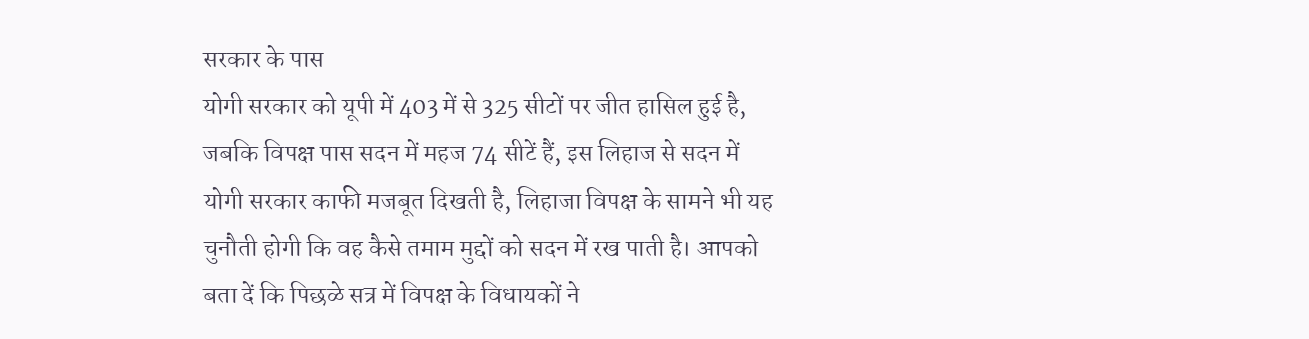सरकार के पास
योगी सरकार को यूपी में 403 में से 325 सीटों पर जीत हासिल हुई है, जबकि विपक्ष पास सदन में महज 74 सीटें हैं, इस लिहाज से सदन में योगी सरकार काफी मजबूत दिखती है, लिहाजा विपक्ष के सामने भी यह चुनौती होगी कि वह कैसे तमाम मुद्दों को सदन में रख पाती है। आपको बता दें कि पिछळे सत्र में विपक्ष के विधायकों ने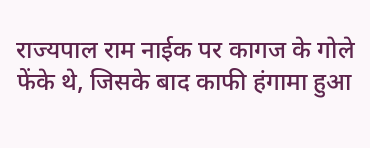राज्यपाल राम नाईक पर कागज के गोले फेंके थे, जिसके बाद काफी हंगामा हुआ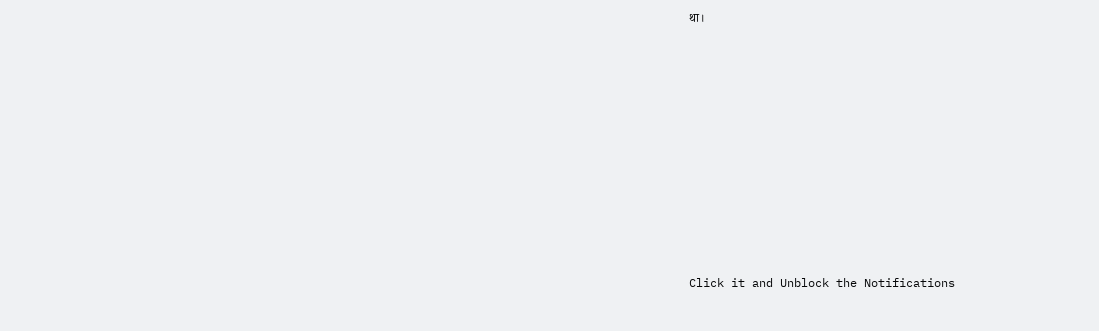था।












Click it and Unblock the Notifications